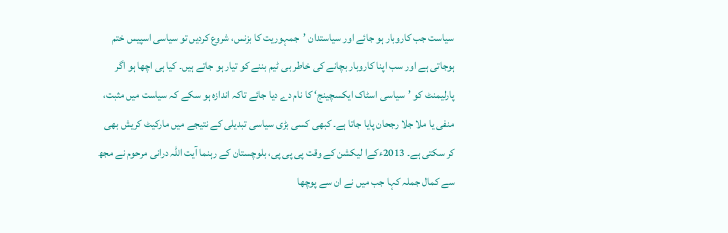سیاست جب کاروبار ہو جائے اور سیاستدان ’جمہوریت کا بزنس، شروع کردیں تو سیاسی اسپیس ختم ہوجاتی ہے اور سب اپنا کاروبار بچانے کی خاطر بی ٹیم بننے کو تیار ہو جاتے ہیں۔ کیا ہی اچھا ہو اگر پارلیمنٹ کو ’سیاسی اسٹاک ایکسچینج‘ کا نام دے دیا جائے تاکہ اندازہ ہو سکے کہ سیاست میں مثبت، منفی یا ملا جلا رجحان پایا جاتا ہے۔ کبھی کسی بڑی سیاسی تبدیلی کے نتیجے میں مارکیٹ کریش بھی کر سکتی ہے۔ 2013ءکےا لیکشن کے وقت پی پی پی، بلوچستان کے رہنما آیت اللہ درانی مرحوم نے مجھ سے کمال جملہ کہا جب میں نے ان سے پوچھا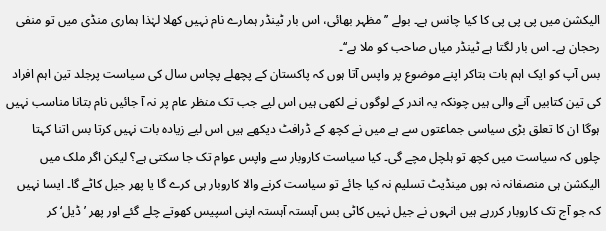الیکشن میں پی پی پی کا کیا چانس ہے۔ بولے ’’مظہر بھائی، اس بار ٹینڈر ہمارے نام نہیں کھلا لہٰذا ہماری منڈی میں تو منفی رحجان ہے۔ اس بار لگتا ہے ٹینڈر میاں صاحب کو ملا ہے‘‘۔
بس آپ کو ایک اہم بات بتاکر اپنے موضوع پر واپس آتا ہوں کہ پاکستان کے پچھلے پچاس سال کی سیاست پرجلد تین اہم افراد کی تین کتابیں آنے والی ہیں چونکہ یہ اندر کے لوگوں نے لکھی ہیں اس لیے جب تک منظر عام پر نہ آ جائیں نام بتانا مناسب نہیں ہوگا ان کا تعلق بڑی سیاسی جماعتوں سے ہے میں نے کچھ کے ڈرافٹ دیکھے ہیں اس لیے زیادہ بات نہیں کرتا بس اتنا کہتا چلوں کہ سیاست میں کچھ تو ہلچل مچے گی۔ کیا سیاست کاروبار سے واپس عوام تک جا سکتی ہے؟ لیکن اگر ملک میں الیکشن ہی منصفانہ نہ ہوں مینڈیٹ تسلیم نہ کیا جائے تو سیاست کرنے والا کاروبار ہی کرے گا یا پھر جیل کاٹے گا۔ ایسا نہیں کہ جو آج تک کاروبار کررہے ہیں انہوں نے جیل نہیں کاٹی بس آہستہ آہستہ اپنی اسپیس کھوتے چلے گئے اور پھر ’ ڈیل‘ کر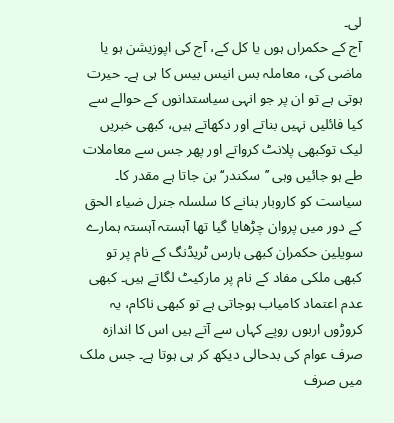لی۔
آج کے حکمراں ہوں یا کل کے، آج کی اپوزیشن ہو یا ماضی کی، معاملہ بس انیس بیس کا ہی ہے۔ حیرت ہوتی ہے تو ان پر جو انہی سیاستدانوں کے حوالے سے کیا فائلیں نہیں بناتے اور دکھاتے ہیں، کبھی خبریں لیک توکبھی پلانٹ کرواتے اور پھر جس سے معاملات طے ہو جائیں وہی ’’سکندر‘‘ بن جاتا ہے مقدر کا۔
سیاست کو کاروبار بنانے کا سلسلہ جنرل ضیاء الحق کے دور میں پروان چڑھایا گیا تھا آہستہ آہستہ ہمارے سویلین حکمران کبھی ہارس ٹریڈنگ کے نام پر تو کبھی ملکی مفاد کے نام پر مارکیٹ لگاتے ہیں۔ کبھی عدم اعتماد کامیاب ہوجاتی ہے تو کبھی ناکام، یہ کروڑوں اربوں روپے کہاں سے آتے ہیں اس کا اندازہ صرف عوام کی بدحالی دیکھ کر ہی ہوتا ہے۔ جس ملک میں صرف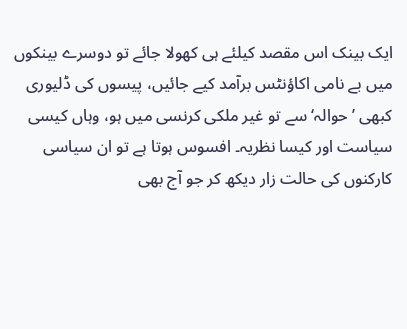ایک بینک اس مقصد کیلئے ہی کھولا جائے تو دوسرے بینکوں میں بے نامی اکاؤنٹس برآمد کیے جائیں، پیسوں کی ڈلیوری کبھی ’حوالہ‘ سے تو غیر ملکی کرنسی میں ہو، وہاں کیسی سیاست اور کیسا نظریہ۔ افسوس ہوتا ہے تو ان سیاسی کارکنوں کی حالت زار دیکھ کر جو آج بھی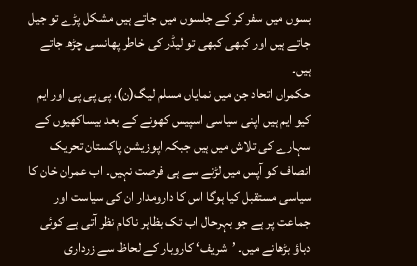بسوں میں سفر کر کے جلسوں میں جاتے ہیں مشکل پڑے تو جیل جاتے ہیں اور کبھی کبھی تو لیڈر کی خاطر پھانسی چڑھ جاتے ہیں۔
حکمراں اتحاد جن میں نمایاں مسلم لیگ(ن)، پی پی پی اور ایم کیو ایم ہیں اپنی سیاسی اسپیس کھونے کے بعد بیساکھیوں کے سہارے کی تلاش میں ہیں جبکہ اپوزیشن پاکستان تحریک انصاف کو آپس میں لڑنے سے ہی فرصت نہیں۔ اب عمران خان کا سیاسی مستقبل کیا ہوگا اس کا دارومدار ان کی سیاست اور جماعت پر ہے جو بہرحال اب تک بظاہر ناکام نظر آتی ہے کوئی دباؤ بڑھانے میں۔ ’شریف‘ کاروبار کے لحاظ سے زرداری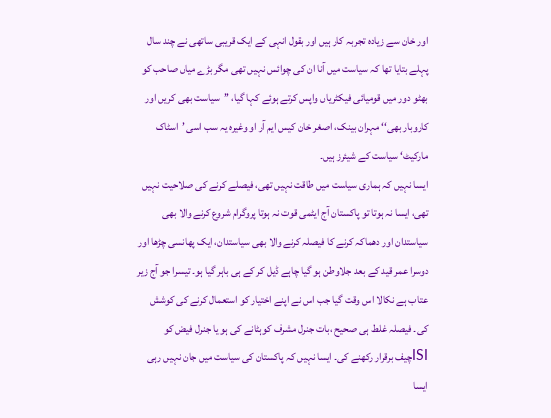اور خان سے زیادہ تجربہ کار ہیں اور بقول انہی کے ایک قریبی ساتھی نے چند سال پہلے بتایا تھا کہ سیاست میں آنا ان کی چوائس نہیں تھی مگر بڑے میاں صاحب کو بھٹو دور میں قومیائی فیکٹریاں واپس کرتے ہوئے کہا گیا، ’’سیاست بھی کریں اور کاروبار بھی‘‘ مہران بینک، اصغر خان کیس ایم آر او وغیرہ یہ سب اسی ’اسٹاک مارکیٹ‘ سیاست کے شیئرز ہیں۔
ایسا نہیں کہ ہماری سیاست میں طاقت نہیں تھی، فیصلے کرنے کی صلاحیت نہیں تھی، ایسا نہ ہوتا تو پاکستان آج ایٹمی قوت نہ ہوتا پروگرام شروع کرنے والا بھی سیاستدان اور دھماکہ کرنے کا فیصلہ کرنے والا بھی سیاستدان، ایک پھانسی چڑھا اور دوسرا عمر قید کے بعد جلاوطن ہو گیا چاہے ڈیل کر کے ہی باہر گیا ہو۔ تیسرا جو آج زیر عتاب ہے نکالا اس وقت گیا جب اس نے اپنے اختیار کو استعمال کرنے کی کوشش کی۔ فیصلہ غلط ہی صحیح ،بات جنرل مشرف کوہٹانے کی ہو یا جنرل فیض کو ISIچیف برقرار رکھنے کی۔ ایسا نہیں کہ پاکستان کی سیاست میں جان نہیں رہی ایسا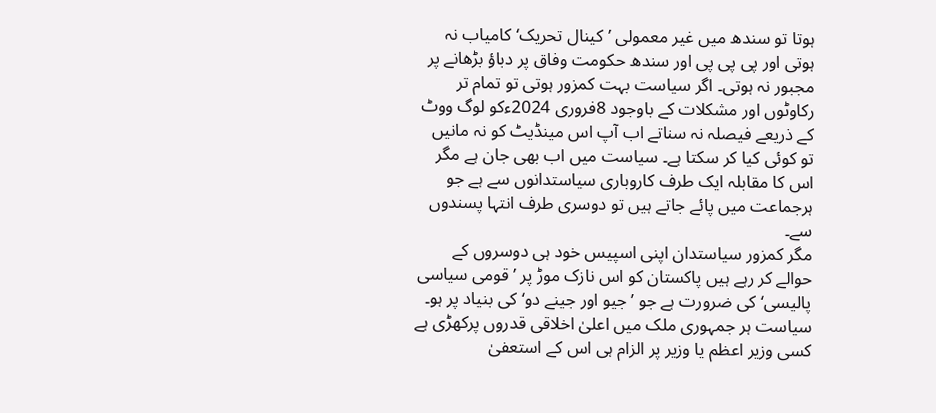ہوتا تو سندھ میں غیر معمولی ’کینال تحریک‘ کامیاب نہ ہوتی اور پی پی پی اور سندھ حکومت وفاق پر دباؤ بڑھانے پر مجبور نہ ہوتی۔ اگر سیاست بہت کمزور ہوتی تو تمام تر رکاوٹوں اور مشکلات کے باوجود 8فروری 2024ءکو لوگ ووٹ کے ذریعے فیصلہ نہ سناتے اب آپ اس مینڈیٹ کو نہ مانیں تو کوئی کیا کر سکتا ہے۔ سیاست میں اب بھی جان ہے مگر اس کا مقابلہ ایک طرف کاروباری سیاستدانوں سے ہے جو ہرجماعت میں پائے جاتے ہیں تو دوسری طرف انتہا پسندوں سے۔
مگر کمزور سیاستدان اپنی اسپیس خود ہی دوسروں کے حوالے کر رہے ہیں پاکستان کو اس نازک موڑ پر ’قومی سیاسی پالیسی‘ کی ضرورت ہے جو ’جیو اور جینے دو‘ کی بنیاد پر ہو۔ سیاست ہر جمہوری ملک میں اعلیٰ اخلاقی قدروں پرکھڑی ہے کسی وزیر اعظم یا وزیر پر الزام ہی اس کے استعفیٰ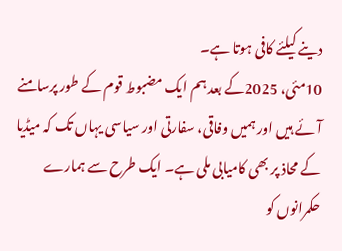دینے کیلئے کافی ہوتا ہے۔
10مئی، 2025کے بعد ہم ایک مضبوط قوم کے طور پرسامنے آئے ہیں اور ہمیں وفاقی، سفارتی اور سیاسی یہاں تک کہ میڈیا کے محاذ پر بھی کامیابی ملی ہے۔ ایک طرح سے ہمارے حکمرانوں کو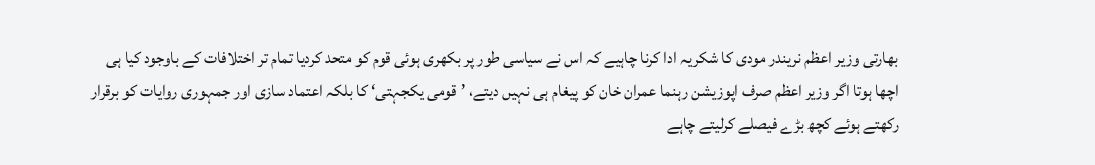بھارتی وزیر اعظم نریندر مودی کا شکریہ ادا کرنا چاہیے کہ اس نے سیاسی طور پر بکھری ہوئی قوم کو متحد کردیا تمام تر اختلافات کے باوجود کیا ہی اچھا ہوتا اگر وزیر اعظم صرف اپوزیشن رہنما عمران خان کو پیغام ہی نہیں دیتے، ’قومی یکجہتی‘ کا بلکہ اعتماد سازی اور جمہوری روایات کو برقرار رکھتے ہوئے کچھ بڑے فیصلے کرلیتے چاہے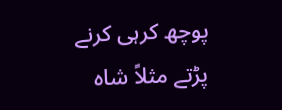پوچھ کرہی کرنے پڑتے مثلاً شاہ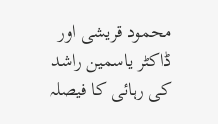محمود قریشی اور ڈاکٹر یاسمین راشد کی رہائی کا فیصلہ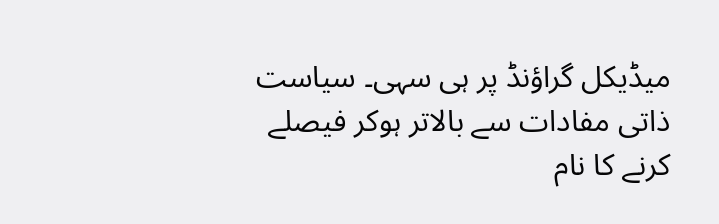میڈیکل گراؤنڈ پر ہی سہی۔ سیاست ذاتی مفادات سے بالاتر ہوکر فیصلے کرنے کا نام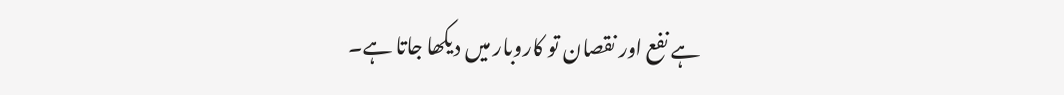ہے نفع اور نقصان تو کاروبار میں دیکھا جاتا ہے۔